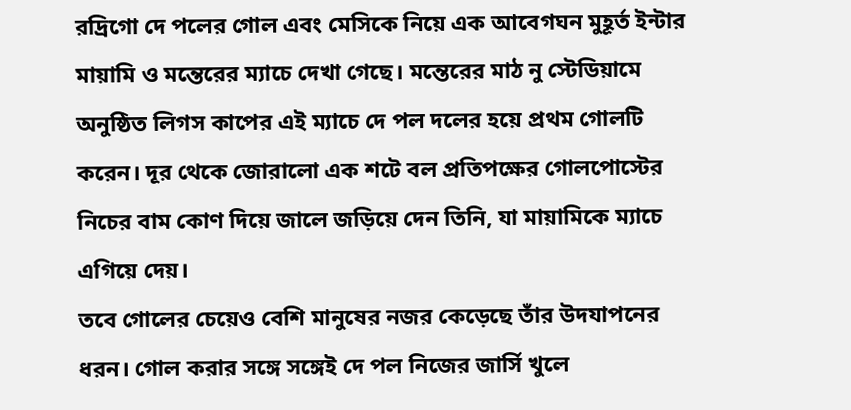রদ্রিগো দে পলের গোল এবং মেসিকে নিয়ে এক আবেগঘন মুহূর্ত ইন্টার মায়ামি ও মন্তেরের ম্যাচে দেখা গেছে। মন্তেরের মাঠ নু স্টেডিয়ামে অনুষ্ঠিত লিগস কাপের এই ম্যাচে দে পল দলের হয়ে প্রথম গোলটি করেন। দূর থেকে জোরালো এক শটে বল প্রতিপক্ষের গোলপোস্টের নিচের বাম কোণ দিয়ে জালে জড়িয়ে দেন তিনি, যা মায়ামিকে ম্যাচে এগিয়ে দেয়।
তবে গোলের চেয়েও বেশি মানুষের নজর কেড়েছে তাঁর উদযাপনের ধরন। গোল করার সঙ্গে সঙ্গেই দে পল নিজের জার্সি খুলে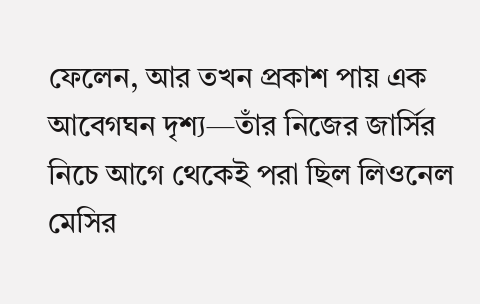ফেলেন, আর তখন প্রকাশ পায় এক আবেগঘন দৃশ্য—তাঁর নিজের জার্সির নিচে আগে থেকেই পরা ছিল লিওনেল মেসির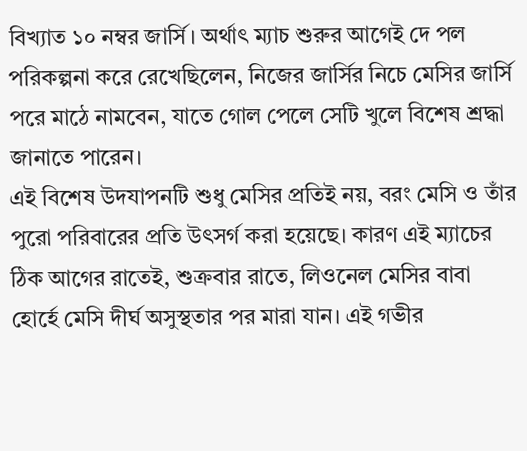বিখ্যাত ১০ নম্বর জার্সি। অর্থাৎ ম্যাচ শুরুর আগেই দে পল পরিকল্পনা করে রেখেছিলেন, নিজের জার্সির নিচে মেসির জার্সি পরে মাঠে নামবেন, যাতে গোল পেলে সেটি খুলে বিশেষ শ্রদ্ধা জানাতে পারেন।
এই বিশেষ উদযাপনটি শুধু মেসির প্রতিই নয়, বরং মেসি ও তাঁর পুরো পরিবারের প্রতি উৎসর্গ করা হয়েছে। কারণ এই ম্যাচের ঠিক আগের রাতেই, শুক্রবার রাতে, লিওনেল মেসির বাবা হোর্হে মেসি দীর্ঘ অসুস্থতার পর মারা যান। এই গভীর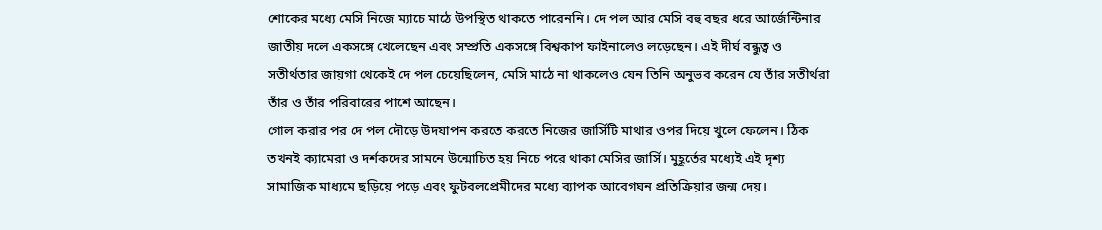শোকের মধ্যে মেসি নিজে ম্যাচে মাঠে উপস্থিত থাকতে পারেননি। দে পল আর মেসি বহু বছর ধরে আর্জেন্টিনার জাতীয় দলে একসঙ্গে খেলেছেন এবং সম্প্রতি একসঙ্গে বিশ্বকাপ ফাইনালেও লড়েছেন। এই দীর্ঘ বন্ধুত্ব ও সতীর্থতার জায়গা থেকেই দে পল চেয়েছিলেন, মেসি মাঠে না থাকলেও যেন তিনি অনুভব করেন যে তাঁর সতীর্থরা তাঁর ও তাঁর পরিবারের পাশে আছেন।
গোল করার পর দে পল দৌড়ে উদযাপন করতে করতে নিজের জার্সিটি মাথার ওপর দিয়ে খুলে ফেলেন। ঠিক তখনই ক্যামেরা ও দর্শকদের সামনে উন্মোচিত হয় নিচে পরে থাকা মেসির জার্সি। মুহূর্তের মধ্যেই এই দৃশ্য সামাজিক মাধ্যমে ছড়িয়ে পড়ে এবং ফুটবলপ্রেমীদের মধ্যে ব্যাপক আবেগঘন প্রতিক্রিয়ার জন্ম দেয়।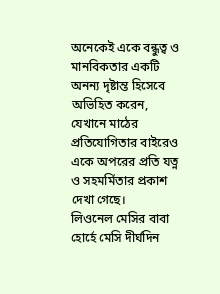অনেকেই একে বন্ধুত্ব ও মানবিকতার একটি অনন্য দৃষ্টান্ত হিসেবে অভিহিত করেন, যেখানে মাঠের প্রতিযোগিতার বাইরেও একে অপরের প্রতি যত্ন ও সহমর্মিতার প্রকাশ দেখা গেছে।
লিওনেল মেসির বাবা হোর্হে মেসি দীর্ঘদিন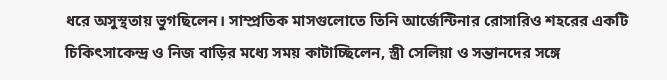ধরে অসুস্থতায় ভুগছিলেন। সাম্প্রতিক মাসগুলোতে তিনি আর্জেন্টিনার রোসারিও শহরের একটি চিকিৎসাকেন্দ্র ও নিজ বাড়ির মধ্যে সময় কাটাচ্ছিলেন, স্ত্রী সেলিয়া ও সন্তানদের সঙ্গে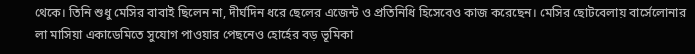থেকে। তিনি শুধু মেসির বাবাই ছিলেন না, দীর্ঘদিন ধরে ছেলের এজেন্ট ও প্রতিনিধি হিসেবেও কাজ করেছেন। মেসির ছোটবেলায় বার্সেলোনার লা মাসিয়া একাডেমিতে সুযোগ পাওয়ার পেছনেও হোর্হের বড় ভূমিকা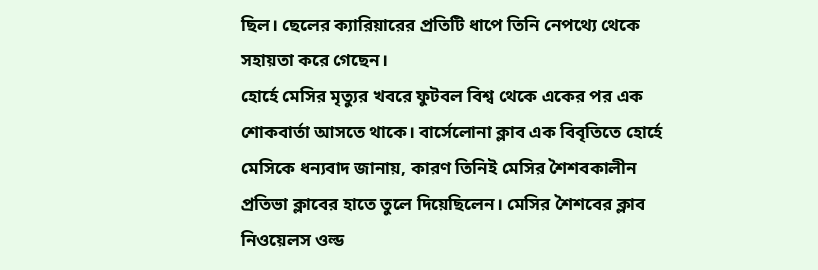ছিল। ছেলের ক্যারিয়ারের প্রতিটি ধাপে তিনি নেপথ্যে থেকে সহায়তা করে গেছেন।
হোর্হে মেসির মৃত্যুর খবরে ফুটবল বিশ্ব থেকে একের পর এক শোকবার্তা আসতে থাকে। বার্সেলোনা ক্লাব এক বিবৃতিতে হোর্হে মেসিকে ধন্যবাদ জানায়, কারণ তিনিই মেসির শৈশবকালীন প্রতিভা ক্লাবের হাতে তুলে দিয়েছিলেন। মেসির শৈশবের ক্লাব নিওয়েলস ওল্ড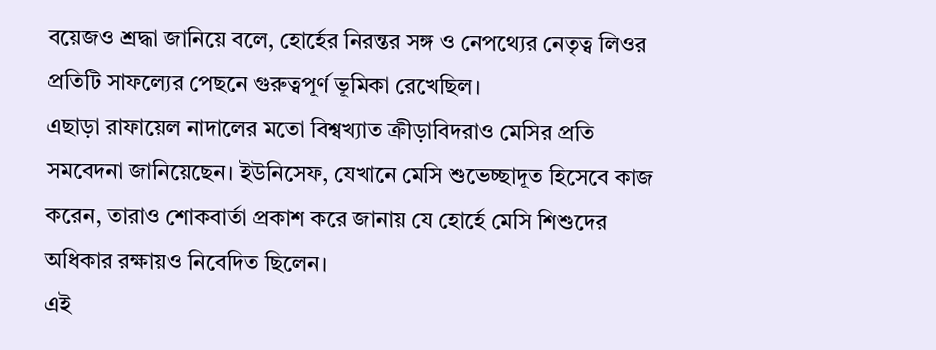বয়েজও শ্রদ্ধা জানিয়ে বলে, হোর্হের নিরন্তর সঙ্গ ও নেপথ্যের নেতৃত্ব লিওর প্রতিটি সাফল্যের পেছনে গুরুত্বপূর্ণ ভূমিকা রেখেছিল।
এছাড়া রাফায়েল নাদালের মতো বিশ্বখ্যাত ক্রীড়াবিদরাও মেসির প্রতি সমবেদনা জানিয়েছেন। ইউনিসেফ, যেখানে মেসি শুভেচ্ছাদূত হিসেবে কাজ করেন, তারাও শোকবার্তা প্রকাশ করে জানায় যে হোর্হে মেসি শিশুদের অধিকার রক্ষায়ও নিবেদিত ছিলেন।
এই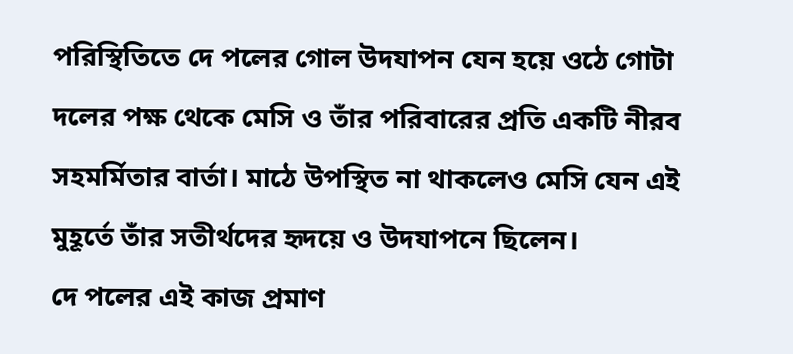পরিস্থিতিতে দে পলের গোল উদযাপন যেন হয়ে ওঠে গোটা দলের পক্ষ থেকে মেসি ও তাঁর পরিবারের প্রতি একটি নীরব সহমর্মিতার বার্তা। মাঠে উপস্থিত না থাকলেও মেসি যেন এই মুহূর্তে তাঁর সতীর্থদের হৃদয়ে ও উদযাপনে ছিলেন।
দে পলের এই কাজ প্রমাণ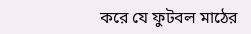করে যে ফুটবল মাঠের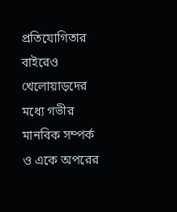প্রতিযোগিতার বাইরেও খেলোয়াড়দের মধ্যে গভীর মানবিক সম্পর্ক ও একে অপরের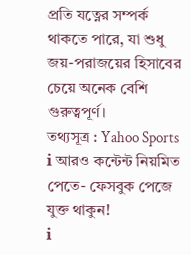প্রতি যত্নের সম্পর্ক থাকতে পারে, যা শুধু জয়-পরাজয়ের হিসাবের চেয়ে অনেক বেশি গুরুত্বপূর্ণ।
তথ্যসূত্র : Yahoo Sports
ℹ আরও কন্টেন্ট নিয়মিত পেতে- ফেসবুক পেজে যুক্ত থাকুন!
ℹ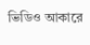ভিডিও আকারে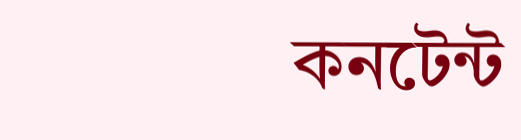কনটেন্ট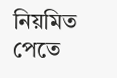নিয়মিত পেতে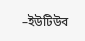–ইউটিউব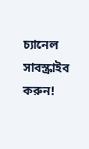চ্যানেল সাবস্ক্রাইব করুন!